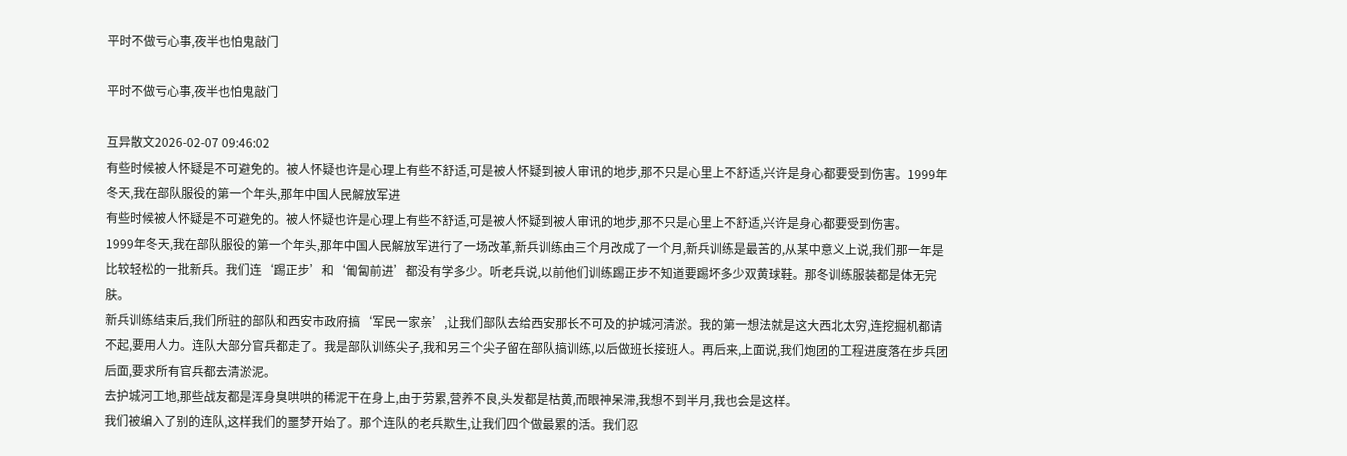平时不做亏心事,夜半也怕鬼敲门

平时不做亏心事,夜半也怕鬼敲门

互异散文2026-02-07 09:46:02
有些时候被人怀疑是不可避免的。被人怀疑也许是心理上有些不舒适,可是被人怀疑到被人审讯的地步,那不只是心里上不舒适,兴许是身心都要受到伤害。1999年冬天,我在部队服役的第一个年头,那年中国人民解放军进
有些时候被人怀疑是不可避免的。被人怀疑也许是心理上有些不舒适,可是被人怀疑到被人审讯的地步,那不只是心里上不舒适,兴许是身心都要受到伤害。
1999年冬天,我在部队服役的第一个年头,那年中国人民解放军进行了一场改革,新兵训练由三个月改成了一个月,新兵训练是最苦的,从某中意义上说,我们那一年是比较轻松的一批新兵。我们连‘踢正步’和‘匍匐前进’都没有学多少。听老兵说,以前他们训练踢正步不知道要踢坏多少双黄球鞋。那冬训练服装都是体无完肤。
新兵训练结束后,我们所驻的部队和西安市政府搞‘军民一家亲’,让我们部队去给西安那长不可及的护城河清淤。我的第一想法就是这大西北太穷,连挖掘机都请不起,要用人力。连队大部分官兵都走了。我是部队训练尖子,我和另三个尖子留在部队搞训练,以后做班长接班人。再后来,上面说,我们炮团的工程进度落在步兵团后面,要求所有官兵都去清淤泥。
去护城河工地,那些战友都是浑身臭哄哄的稀泥干在身上,由于劳累,营养不良,头发都是枯黄,而眼神呆滞,我想不到半月,我也会是这样。
我们被编入了别的连队,这样我们的噩梦开始了。那个连队的老兵欺生,让我们四个做最累的活。我们忍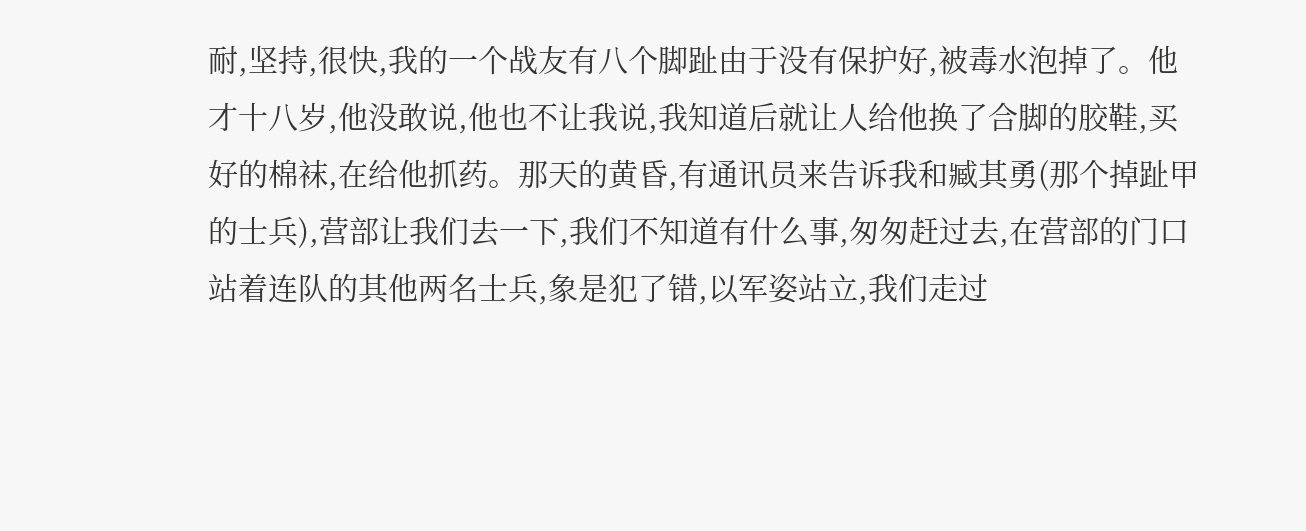耐,坚持,很快,我的一个战友有八个脚趾由于没有保护好,被毒水泡掉了。他才十八岁,他没敢说,他也不让我说,我知道后就让人给他换了合脚的胶鞋,买好的棉袜,在给他抓药。那天的黄昏,有通讯员来告诉我和臧其勇(那个掉趾甲的士兵),营部让我们去一下,我们不知道有什么事,匆匆赶过去,在营部的门口站着连队的其他两名士兵,象是犯了错,以军姿站立,我们走过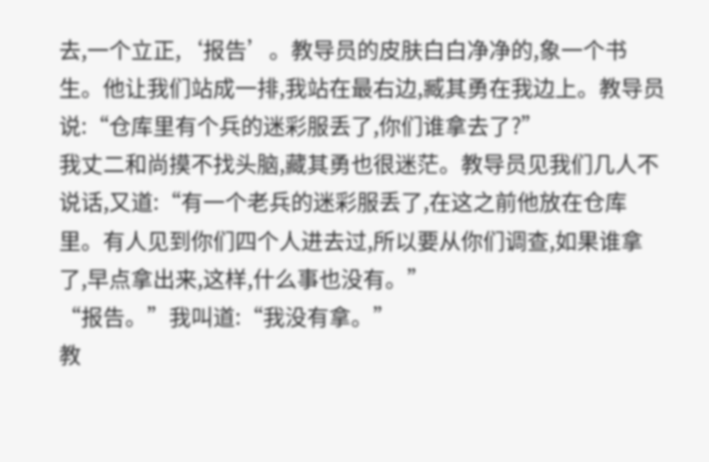去,一个立正,‘报告’。教导员的皮肤白白净净的,象一个书生。他让我们站成一排,我站在最右边,臧其勇在我边上。教导员说:“仓库里有个兵的迷彩服丢了,你们谁拿去了?”
我丈二和尚摸不找头脑,藏其勇也很迷茫。教导员见我们几人不说话,又道:“有一个老兵的迷彩服丢了,在这之前他放在仓库里。有人见到你们四个人进去过,所以要从你们调查,如果谁拿了,早点拿出来,这样,什么事也没有。”
“报告。”我叫道:“我没有拿。”
教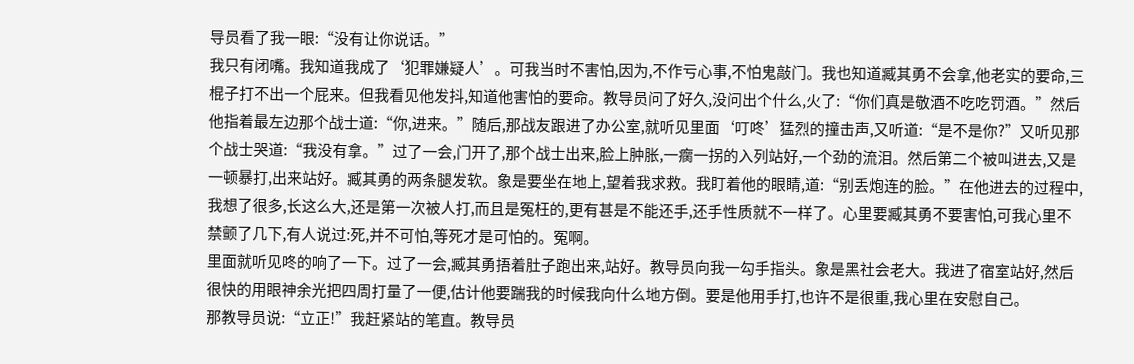导员看了我一眼:“没有让你说话。”
我只有闭嘴。我知道我成了‘犯罪嫌疑人’。可我当时不害怕,因为,不作亏心事,不怕鬼敲门。我也知道臧其勇不会拿,他老实的要命,三棍子打不出一个屁来。但我看见他发抖,知道他害怕的要命。教导员问了好久,没问出个什么,火了:“你们真是敬酒不吃吃罚酒。”然后他指着最左边那个战士道:“你,进来。”随后,那战友跟进了办公室,就听见里面‘叮咚’猛烈的撞击声,又听道:“是不是你?”又听见那个战士哭道:“我没有拿。”过了一会,门开了,那个战士出来,脸上肿胀,一瘸一拐的入列站好,一个劲的流泪。然后第二个被叫进去,又是一顿暴打,出来站好。臧其勇的两条腿发软。象是要坐在地上,望着我求救。我盯着他的眼睛,道:“别丢炮连的脸。”在他进去的过程中,我想了很多,长这么大,还是第一次被人打,而且是冤枉的,更有甚是不能还手,还手性质就不一样了。心里要臧其勇不要害怕,可我心里不禁颤了几下,有人说过:死,并不可怕,等死才是可怕的。冤啊。
里面就听见咚的响了一下。过了一会,臧其勇捂着肚子跑出来,站好。教导员向我一勾手指头。象是黑社会老大。我进了宿室站好,然后很快的用眼神余光把四周打量了一便,估计他要踹我的时候我向什么地方倒。要是他用手打,也许不是很重,我心里在安慰自己。
那教导员说:“立正!”我赶紧站的笔直。教导员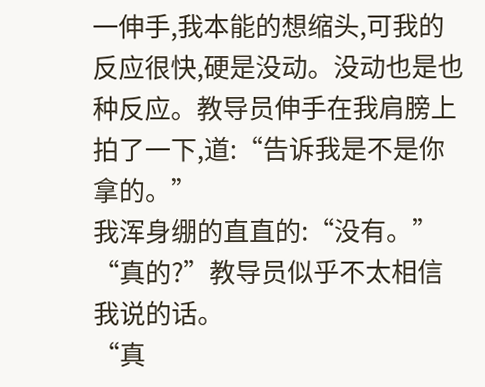一伸手,我本能的想缩头,可我的反应很快,硬是没动。没动也是也种反应。教导员伸手在我肩膀上拍了一下,道:“告诉我是不是你拿的。”
我浑身绷的直直的:“没有。”
“真的?”教导员似乎不太相信我说的话。
“真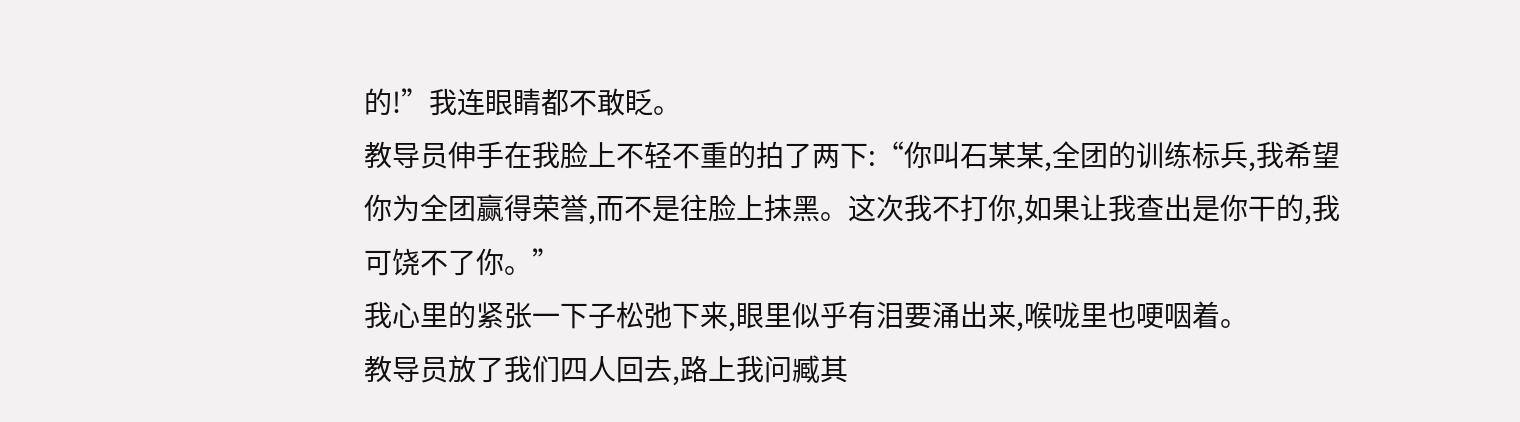的!”我连眼睛都不敢眨。
教导员伸手在我脸上不轻不重的拍了两下:“你叫石某某,全团的训练标兵,我希望你为全团赢得荣誉,而不是往脸上抹黑。这次我不打你,如果让我查出是你干的,我可饶不了你。”
我心里的紧张一下子松弛下来,眼里似乎有泪要涌出来,喉咙里也哽咽着。
教导员放了我们四人回去,路上我问臧其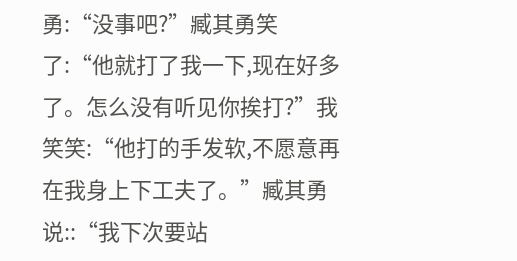勇:“没事吧?”臧其勇笑了:“他就打了我一下,现在好多了。怎么没有听见你挨打?”我笑笑:“他打的手发软,不愿意再在我身上下工夫了。”臧其勇说::“我下次要站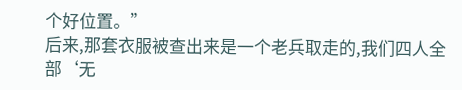个好位置。”
后来,那套衣服被查出来是一个老兵取走的,我们四人全部‘无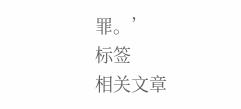罪。’
标签
相关文章